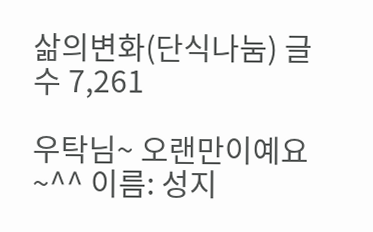삶의변화(단식나눔) 글수 7,261

우탁님~ 오랜만이예요~^^ 이름: 성지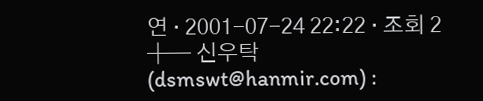연 · 2001-07-24 22:22 · 조회 2
┼─ 신우탁(dsmswt@hanmir.com) :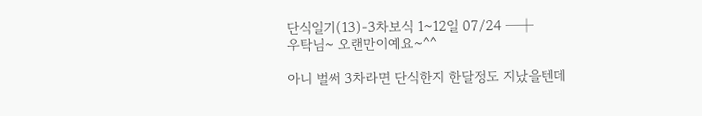단식일기(13)-3차보식 1~12일 07/24 ─┼
우탁님~ 오랜만이예요~^^

아니 벌써 3차라면 단식한지 한달정도 지났을텐데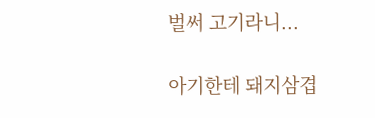벌써 고기라니...

아기한테 돼지삼겹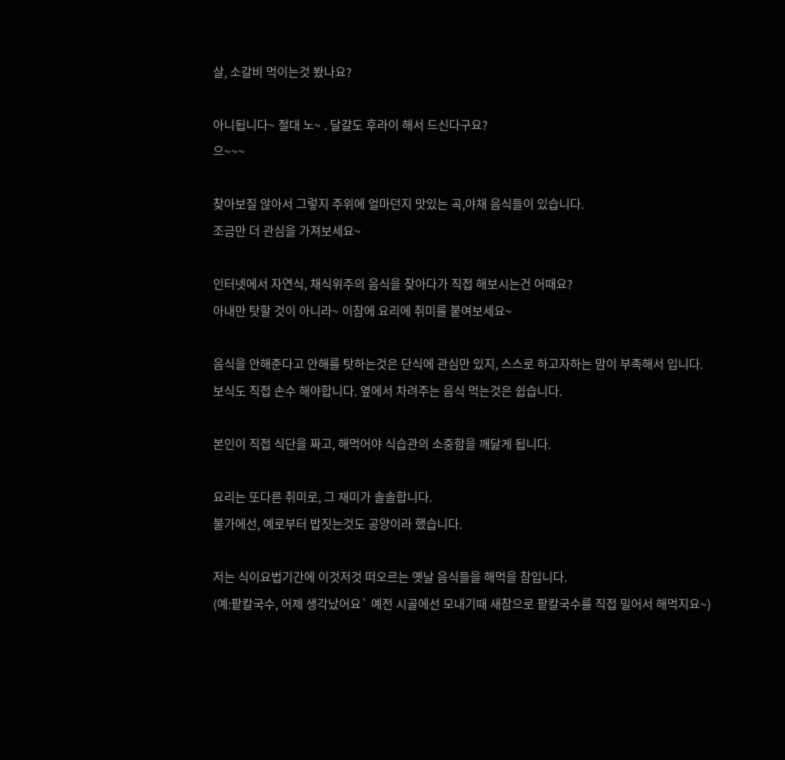살, 소갈비 먹이는것 봤나요?

아니됩니다~ 절대 노~ . 달걀도 후라이 해서 드신다구요?
으~~~

찾아보질 않아서 그렇지 주위에 얼마던지 맛있는 곡,야채 음식들이 있습니다.
조금만 더 관심을 가져보세요~

인터넷에서 자연식, 채식위주의 음식을 찾아다가 직접 해보시는건 어때요?
아내만 탓할 것이 아니라~ 이참에 요리에 취미를 붙여보세요~

음식을 안해준다고 안해를 탓하는것은 단식에 관심만 있지, 스스로 하고자하는 맘이 부족해서 입니다.
보식도 직접 손수 해야합니다. 옆에서 차려주는 음식 먹는것은 쉽습니다.

본인이 직접 식단을 짜고, 해먹어야 식습관의 소중함을 깨닳게 됩니다.

요리는 또다른 취미로, 그 재미가 솔솔합니다.
불가에선, 예로부터 밥짓는것도 공양이라 했습니다.

저는 식이요법기간에 이것저것 떠오르는 옛날 음식들을 해먹을 참입니다.
(예:팥칼국수, 어제 생각났어요` 예전 시골에선 모내기때 새참으로 팥칼국수를 직접 밀어서 해먹지요~)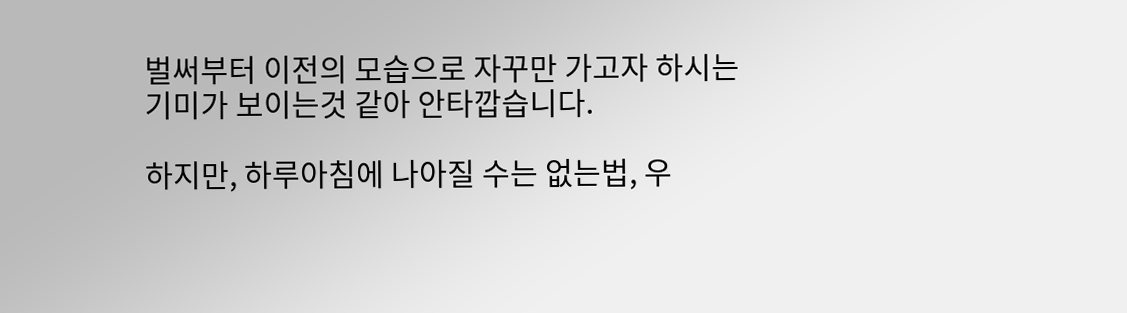벌써부터 이전의 모습으로 자꾸만 가고자 하시는 기미가 보이는것 같아 안타깝습니다.

하지만, 하루아침에 나아질 수는 없는법, 우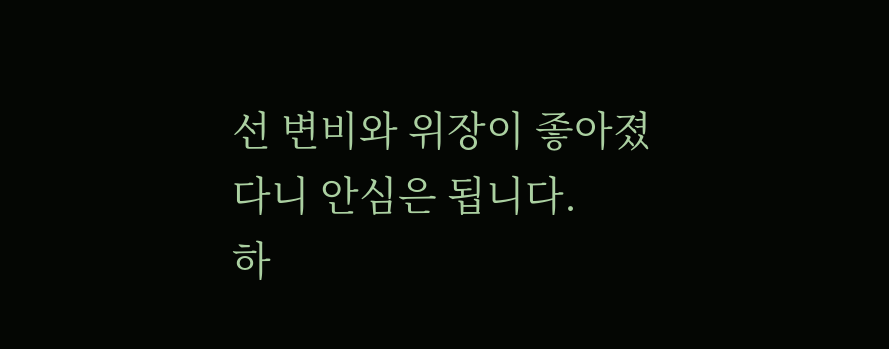선 변비와 위장이 좋아졌다니 안심은 됩니다.
하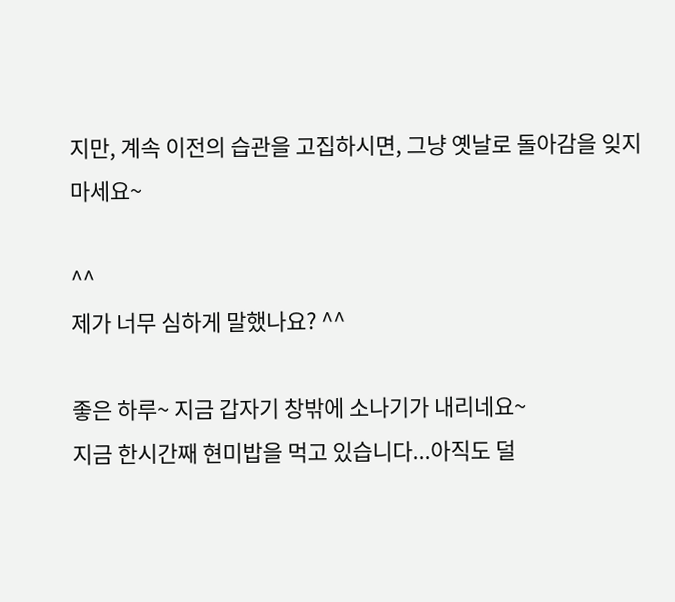지만, 계속 이전의 습관을 고집하시면, 그냥 옛날로 돌아감을 잊지 마세요~

^^
제가 너무 심하게 말했나요? ^^

좋은 하루~ 지금 갑자기 창밖에 소나기가 내리네요~
지금 한시간째 현미밥을 먹고 있습니다...아직도 덜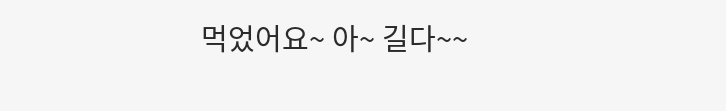먹었어요~ 아~ 길다~~